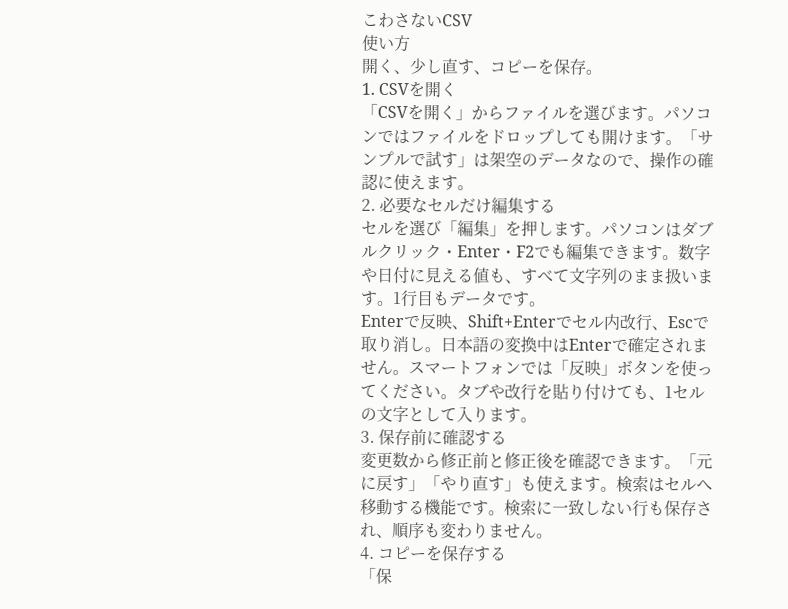こわさないCSV
使い方
開く、少し直す、コピーを保存。
1. CSVを開く
「CSVを開く」からファイルを選びます。パソコンではファイルをドロップしても開けます。「サンプルで試す」は架空のデータなので、操作の確認に使えます。
2. 必要なセルだけ編集する
セルを選び「編集」を押します。パソコンはダブルクリック・Enter・F2でも編集できます。数字や日付に見える値も、すべて文字列のまま扱います。1行目もデータです。
Enterで反映、Shift+Enterでセル内改行、Escで取り消し。日本語の変換中はEnterで確定されません。スマートフォンでは「反映」ボタンを使ってください。タブや改行を貼り付けても、1セルの文字として入ります。
3. 保存前に確認する
変更数から修正前と修正後を確認できます。「元に戻す」「やり直す」も使えます。検索はセルへ移動する機能です。検索に一致しない行も保存され、順序も変わりません。
4. コピーを保存する
「保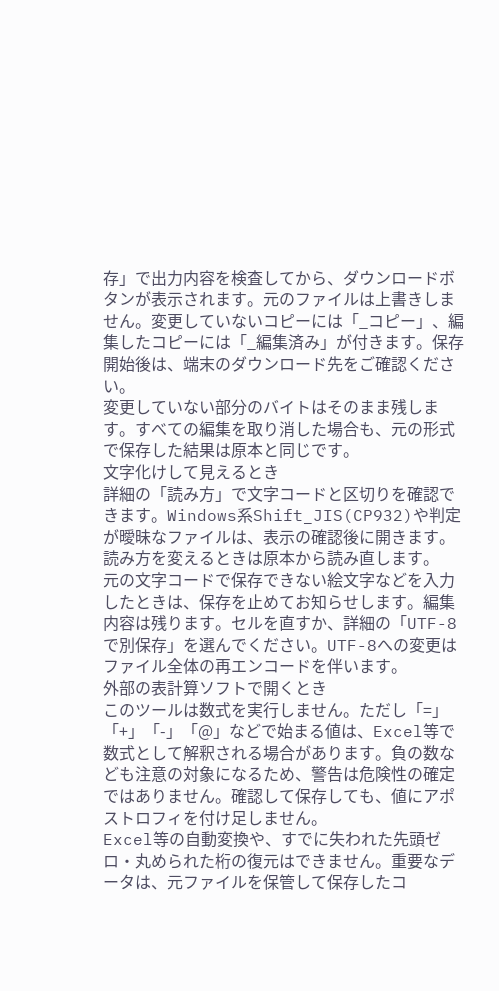存」で出力内容を検査してから、ダウンロードボタンが表示されます。元のファイルは上書きしません。変更していないコピーには「_コピー」、編集したコピーには「_編集済み」が付きます。保存開始後は、端末のダウンロード先をご確認ください。
変更していない部分のバイトはそのまま残します。すべての編集を取り消した場合も、元の形式で保存した結果は原本と同じです。
文字化けして見えるとき
詳細の「読み方」で文字コードと区切りを確認できます。Windows系Shift_JIS(CP932)や判定が曖昧なファイルは、表示の確認後に開きます。読み方を変えるときは原本から読み直します。
元の文字コードで保存できない絵文字などを入力したときは、保存を止めてお知らせします。編集内容は残ります。セルを直すか、詳細の「UTF-8で別保存」を選んでください。UTF-8への変更はファイル全体の再エンコードを伴います。
外部の表計算ソフトで開くとき
このツールは数式を実行しません。ただし「=」「+」「-」「@」などで始まる値は、Excel等で数式として解釈される場合があります。負の数なども注意の対象になるため、警告は危険性の確定ではありません。確認して保存しても、値にアポストロフィを付け足しません。
Excel等の自動変換や、すでに失われた先頭ゼロ・丸められた桁の復元はできません。重要なデータは、元ファイルを保管して保存したコ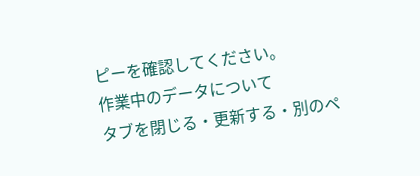ピーを確認してください。
作業中のデータについて
タブを閉じる・更新する・別のペ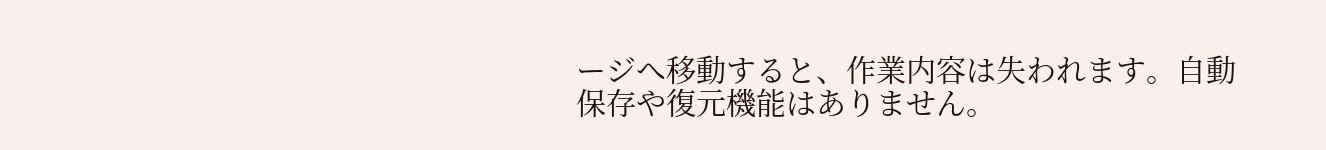ージへ移動すると、作業内容は失われます。自動保存や復元機能はありません。